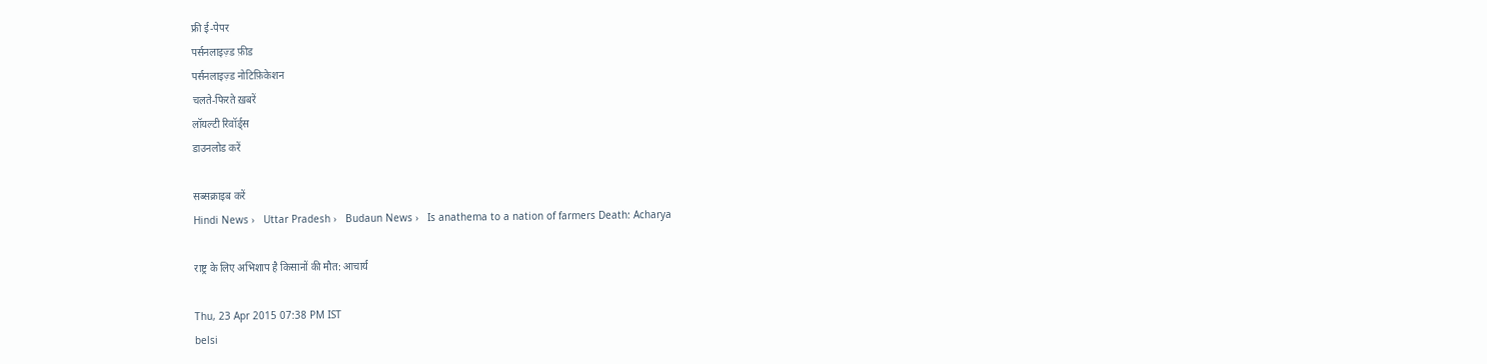फ्री ई-पेपर
पर्सनलाइज़्ड फ़ीड
पर्सनलाइज़्ड नोटिफ़िकेशन
चलते-फिरते ख़बरें
लॉयल्टी रिवॉर्ड्स
डाउनलोड करें

सब्सक्राइब करें
Hindi News ›   Uttar Pradesh ›   Budaun News ›   Is anathema to a nation of farmers Death: Acharya

राष्ट्र के लिए अभिशाप है किसानों की मौत: आचार्य

Thu, 23 Apr 2015 07:38 PM IST
belsi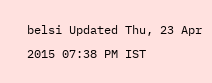belsi Updated Thu, 23 Apr 2015 07:38 PM IST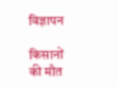विज्ञापन

किसानों की मौत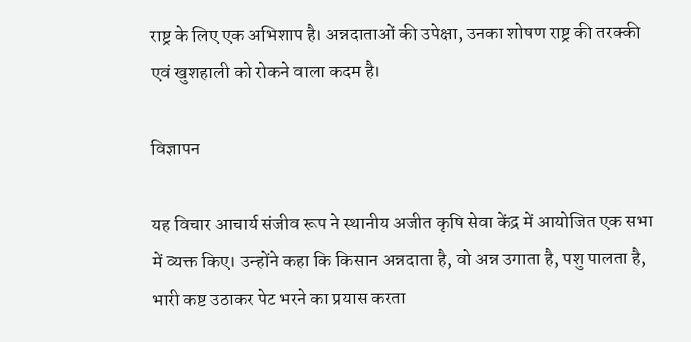राष्ट्र के लिए एक अभिशाप है। अन्नदाताओं की उपेक्षा, उनका शोषण राष्ट्र की तरक्की एवं खुशहाली को रोकने वाला कदम है।

विज्ञापन

यह विचार आचार्य संजीव रूप ने स्थानीय अजीत कृषि सेवा केंद्र में आयोजित एक सभा में व्यक्त किए। उन्होंने कहा कि किसान अन्नदाता है, वो अन्न उगाता है, पशु पालता है, भारी कष्ट उठाकर पेट भरने का प्रयास करता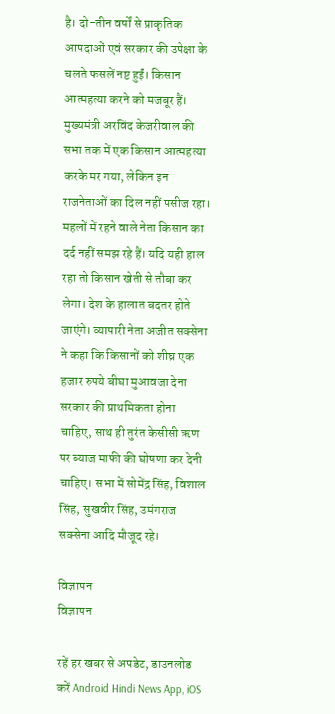है। दो-तीन वर्षों से प्राकृतिक आपदाओं एवं सरकार की उपेक्षा के चलते फसलें नष्ट हुईं। किसान आत्महत्या करने को मजबूर हैं। मुख्यमंत्री अरविंद केजरीवाल की सभा तक में एक किसान आत्महत्या करके मर गया, लेकिन इन राजनेताओं का दिल नहीं पसीज रहा। महलों में रहने वाले नेता किसान का दर्द नहीं समझ रहे हैं। यदि यही हाल रहा तो किसान खेती से तौबा कर लेगा। देश के हालात बदतर होते जाएंगे। व्यापारी नेता अजीत सक्सेना ने कहा कि किसानों को शीघ्र एक हजार रुपये बीघा मुआवजा देना सरकार की प्राथमिकता होना चाहिए, साथ ही तुरंत केसीसी ऋण पर ब्याज माफी की घोषणा कर देनी चाहिए। सभा में सोमेंद्र सिंह, विशाल सिंह, सुखवीर सिंह, उमंगराज सक्सेना आदि मौजूद रहे।

विज्ञापन
विज्ञापन

रहें हर खबर से अपडेट, डाउनलोड करें Android Hindi News App, iOS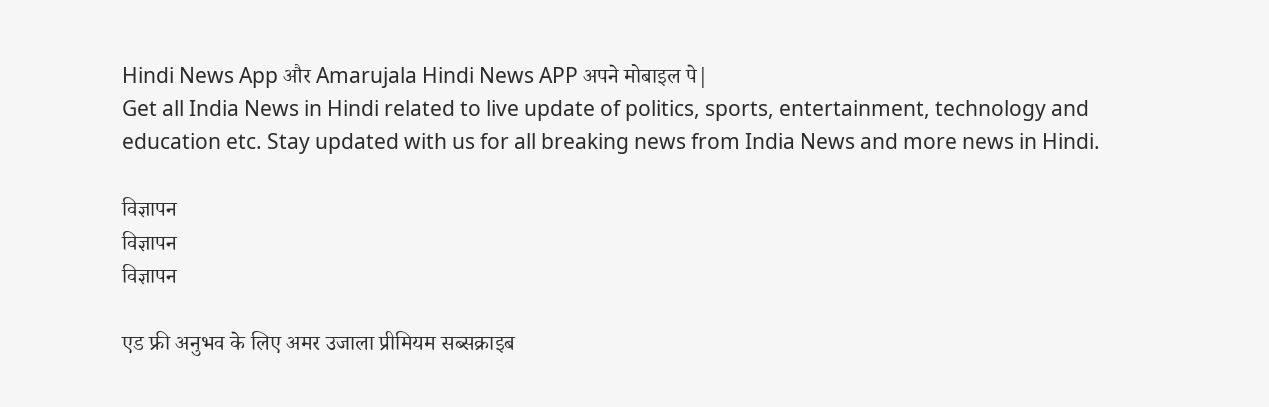Hindi News App और Amarujala Hindi News APP अपने मोबाइल पे|
Get all India News in Hindi related to live update of politics, sports, entertainment, technology and education etc. Stay updated with us for all breaking news from India News and more news in Hindi.

विज्ञापन
विज्ञापन
विज्ञापन

एड फ्री अनुभव के लिए अमर उजाला प्रीमियम सब्सक्राइब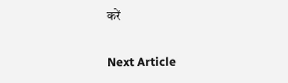करें

Next Article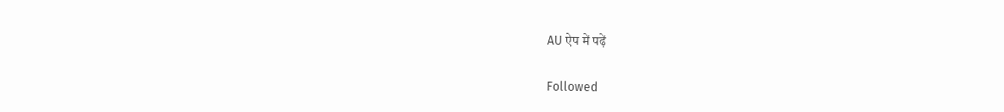AU ऐप में पढ़ें

Followed